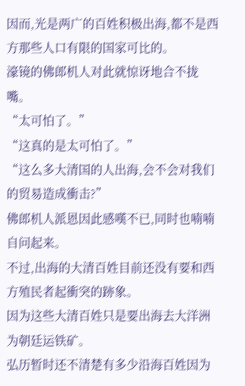因而,光是两广的百姓积极出海,都不是西方那些人口有限的国家可比的。
濠镜的佛郎机人对此就惊讶地合不拢嘴。
“太可怕了。”
“这真的是太可怕了。”
“这么多大清国的人出海,会不会对我们的贸易造成衝击?”
佛郎机人派恩因此感嘆不已,同时也喃喃自问起来。
不过,出海的大清百姓目前还没有要和西方殖民者起衝突的跡象。
因为这些大清百姓只是要出海去大洋洲为朝廷运铁矿。
弘历暂时还不清楚有多少沿海百姓因为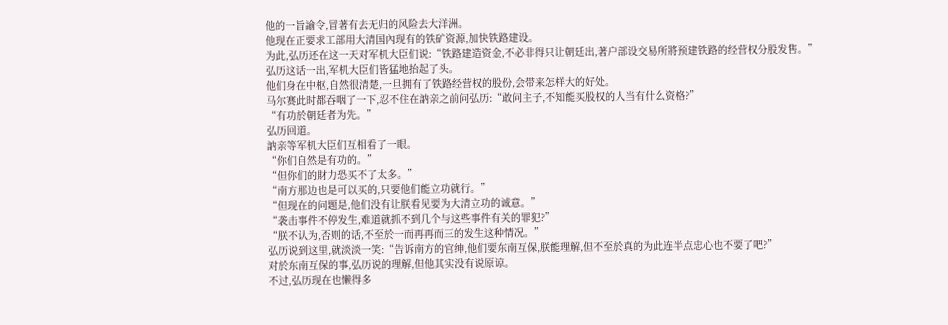他的一旨諭令,冒著有去无归的风险去大洋洲。
他现在正要求工部用大清国內现有的铁矿资源,加快铁路建设。
为此,弘历还在这一天对军机大臣们说:“铁路建造资金,不必非得只让朝廷出,著户部设交易所將预建铁路的经营权分股发售。”
弘历这话一出,军机大臣们皆猛地抬起了头。
他们身在中枢,自然很清楚,一旦拥有了铁路经营权的股份,会带来怎样大的好处。
马尔赛此时都吞咽了一下,忍不住在訥亲之前问弘历:“敢问主子,不知能买股权的人当有什么资格?”
“有功於朝廷者为先。”
弘历回道。
訥亲等军机大臣们互相看了一眼。
“你们自然是有功的。”
“但你们的財力恐买不了太多。”
“南方那边也是可以买的,只要他们能立功就行。”
“但现在的问题是,他们没有让朕看见要为大清立功的诚意。”
“袭击事件不停发生,难道就抓不到几个与这些事件有关的罪犯?”
“朕不认为,否则的话,不至於一而再再而三的发生这种情况。”
弘历说到这里,就淡淡一笑:“告诉南方的官绅,他们要东南互保,朕能理解,但不至於真的为此连半点忠心也不要了吧?”
对於东南互保的事,弘历说的理解,但他其实没有说原谅。
不过,弘历现在也懒得多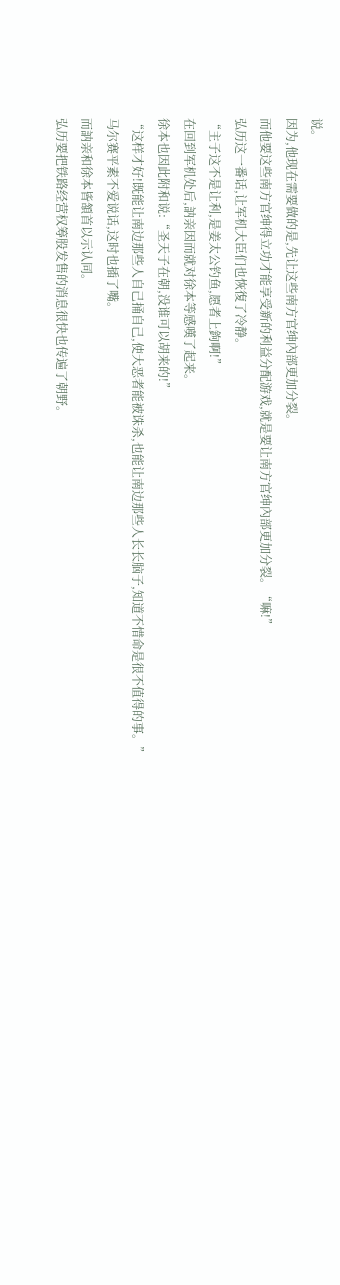说。
因为,他现在需要做的是,先让这些南方官绅內部更加分裂。
而他要这些南方官绅得立功才能享受新的利益分配游戏,就是要让南方官绅內部更加分裂。“嘛!”
弘历这一番话,让军机大臣们也恢復了冷静。
“主子这不是让利,是姜太公钓鱼,愿者上鉤啊!”
在回到军机处后,訥亲因而就对徐本等感嘆了起来。
徐本也因此附和说:“圣天子在朝,没谁可以胡来的!”
“这样才好!既能让南边那些人自己捅自己,使大恶者能被诛杀,也能让南边那些人长长脑子,知道不惜命是很不值得的事。”
马尔赛平素不爱说话,这时也插了嘴。
而訥亲和徐本皆頷首以示认同。
弘历要把铁路经营权筹股发售的消息很快也传遍了朝野。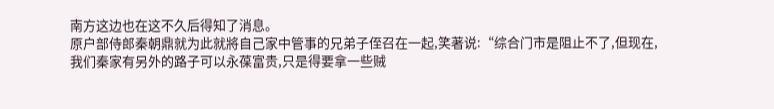南方这边也在这不久后得知了消息。
原户部侍郎秦朝鼎就为此就將自己家中管事的兄弟子侄召在一起,笑著说:“综合门市是阻止不了,但现在,我们秦家有另外的路子可以永葆富贵,只是得要拿一些贼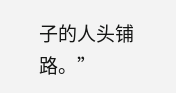子的人头铺路。”